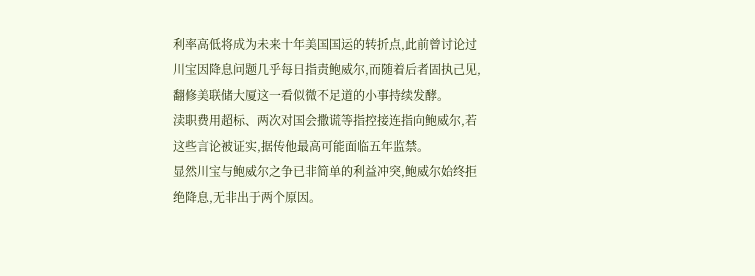利率高低将成为未来十年美国国运的转折点,此前曾讨论过川宝因降息问题几乎每日指责鲍威尔,而随着后者固执己见,翻修美联储大厦这一看似微不足道的小事持续发酵。
渎职费用超标、两次对国会撒谎等指控接连指向鲍威尔,若这些言论被证实,据传他最高可能面临五年监禁。
显然川宝与鲍威尔之争已非简单的利益冲突,鲍威尔始终拒绝降息,无非出于两个原因。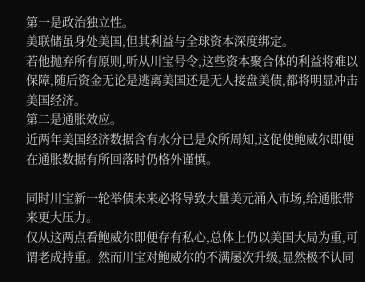第一是政治独立性。
美联储虽身处美国,但其利益与全球资本深度绑定。
若他抛弃所有原则,听从川宝号令,这些资本聚合体的利益将难以保障,随后资金无论是逃离美国还是无人接盘美债,都将明显冲击美国经济。
第二是通胀效应。
近两年美国经济数据含有水分已是众所周知,这促使鲍威尔即便在通胀数据有所回落时仍格外谨慎。

同时川宝新一轮举债未来必将导致大量美元涌入市场,给通胀带来更大压力。
仅从这两点看鲍威尔即便存有私心,总体上仍以美国大局为重,可谓老成持重。然而川宝对鲍威尔的不满屡次升级,显然极不认同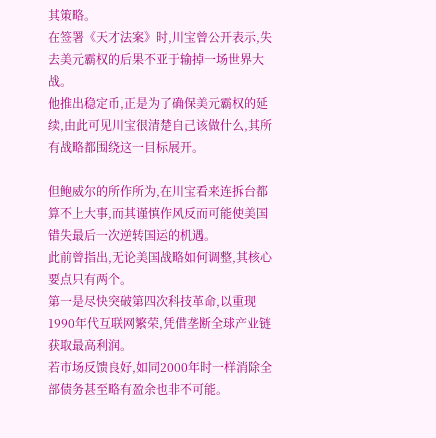其策略。
在签署《天才法案》时,川宝曾公开表示,失去美元霸权的后果不亚于输掉一场世界大战。
他推出稳定币,正是为了确保美元霸权的延续,由此可见川宝很清楚自己该做什么,其所有战略都围绕这一目标展开。

但鲍威尔的所作所为,在川宝看来连拆台都算不上大事,而其谨慎作风反而可能使美国错失最后一次逆转国运的机遇。
此前曾指出,无论美国战略如何调整,其核心要点只有两个。
第一是尽快突破第四次科技革命,以重现1990年代互联网繁荣,凭借垄断全球产业链获取最高利润。
若市场反馈良好,如同2000年时一样消除全部债务甚至略有盈余也非不可能。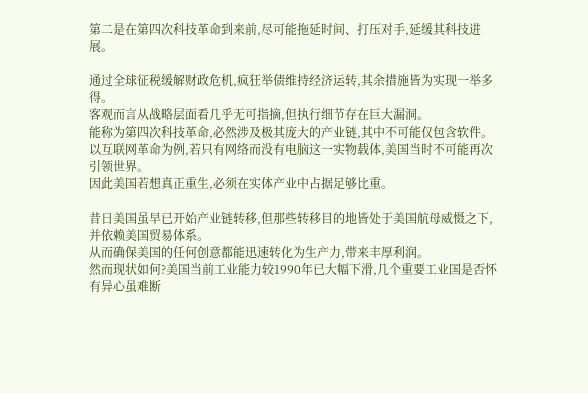第二是在第四次科技革命到来前,尽可能拖延时间、打压对手,延缓其科技进展。

通过全球征税缓解财政危机,疯狂举债维持经济运转,其余措施皆为实现一举多得。
客观而言从战略层面看几乎无可指摘,但执行细节存在巨大漏洞。
能称为第四次科技革命,必然涉及极其庞大的产业链,其中不可能仅包含软件。
以互联网革命为例,若只有网络而没有电脑这一实物载体,美国当时不可能再次引领世界。
因此美国若想真正重生,必须在实体产业中占据足够比重。

昔日美国虽早已开始产业链转移,但那些转移目的地皆处于美国航母威慑之下,并依赖美国贸易体系。
从而确保美国的任何创意都能迅速转化为生产力,带来丰厚利润。
然而现状如何?美国当前工业能力较1990年已大幅下滑,几个重要工业国是否怀有异心虽难断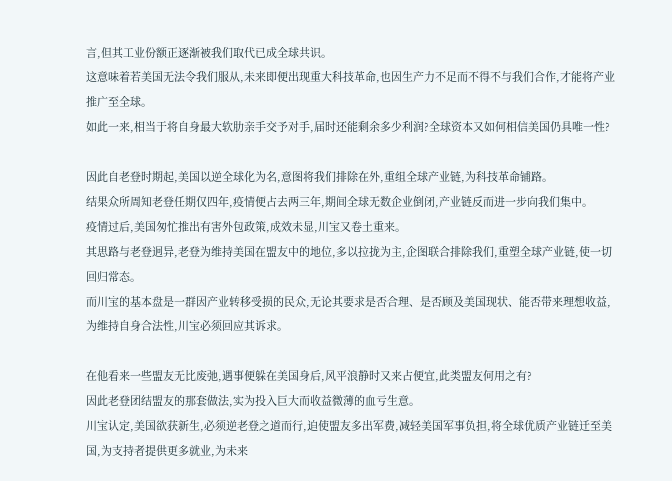言,但其工业份额正逐渐被我们取代已成全球共识。
这意味着若美国无法令我们服从,未来即便出现重大科技革命,也因生产力不足而不得不与我们合作,才能将产业推广至全球。
如此一来,相当于将自身最大软肋亲手交予对手,届时还能剩余多少利润?全球资本又如何相信美国仍具唯一性?

因此自老登时期起,美国以逆全球化为名,意图将我们排除在外,重组全球产业链,为科技革命铺路。
结果众所周知老登任期仅四年,疫情便占去两三年,期间全球无数企业倒闭,产业链反而进一步向我们集中。
疫情过后,美国匆忙推出有害外包政策,成效未显,川宝又卷土重来。
其思路与老登迥异,老登为维持美国在盟友中的地位,多以拉拢为主,企图联合排除我们,重塑全球产业链,使一切回归常态。
而川宝的基本盘是一群因产业转移受损的民众,无论其要求是否合理、是否顾及美国现状、能否带来理想收益,为维持自身合法性,川宝必须回应其诉求。

在他看来一些盟友无比废弛,遇事便躲在美国身后,风平浪静时又来占便宜,此类盟友何用之有?
因此老登团结盟友的那套做法,实为投入巨大而收益微薄的血亏生意。
川宝认定,美国欲获新生,必须逆老登之道而行,迫使盟友多出军费,减轻美国军事负担,将全球优质产业链迁至美国,为支持者提供更多就业,为未来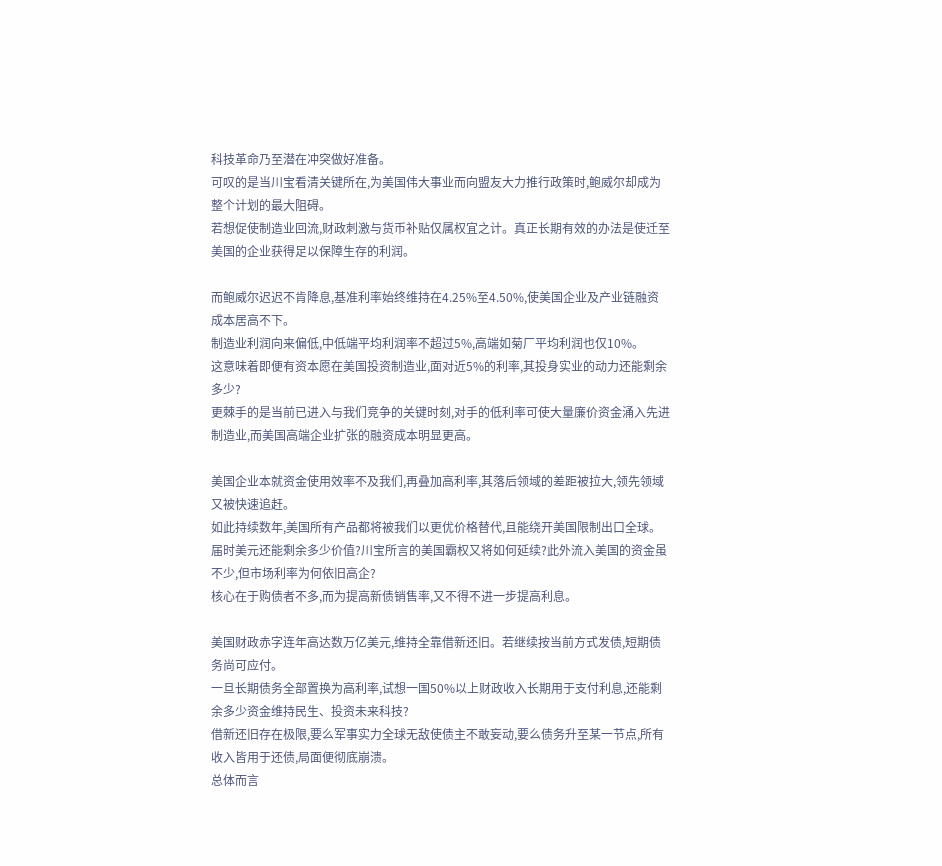科技革命乃至潜在冲突做好准备。
可叹的是当川宝看清关键所在,为美国伟大事业而向盟友大力推行政策时,鲍威尔却成为整个计划的最大阻碍。
若想促使制造业回流,财政刺激与货币补贴仅属权宜之计。真正长期有效的办法是使迁至美国的企业获得足以保障生存的利润。

而鲍威尔迟迟不肯降息,基准利率始终维持在4.25%至4.50%,使美国企业及产业链融资成本居高不下。
制造业利润向来偏低,中低端平均利润率不超过5%,高端如菊厂平均利润也仅10%。
这意味着即便有资本愿在美国投资制造业,面对近5%的利率,其投身实业的动力还能剩余多少?
更棘手的是当前已进入与我们竞争的关键时刻,对手的低利率可使大量廉价资金涌入先进制造业,而美国高端企业扩张的融资成本明显更高。

美国企业本就资金使用效率不及我们,再叠加高利率,其落后领域的差距被拉大,领先领域又被快速追赶。
如此持续数年,美国所有产品都将被我们以更优价格替代,且能绕开美国限制出口全球。
届时美元还能剩余多少价值?川宝所言的美国霸权又将如何延续?此外流入美国的资金虽不少,但市场利率为何依旧高企?
核心在于购债者不多,而为提高新债销售率,又不得不进一步提高利息。

美国财政赤字连年高达数万亿美元,维持全靠借新还旧。若继续按当前方式发债,短期债务尚可应付。
一旦长期债务全部置换为高利率,试想一国50%以上财政收入长期用于支付利息,还能剩余多少资金维持民生、投资未来科技?
借新还旧存在极限,要么军事实力全球无敌使债主不敢妄动,要么债务升至某一节点,所有收入皆用于还债,局面便彻底崩溃。
总体而言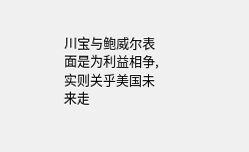川宝与鲍威尔表面是为利益相争,实则关乎美国未来走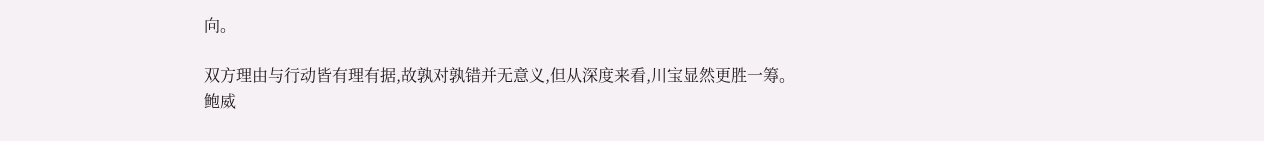向。

双方理由与行动皆有理有据,故孰对孰错并无意义,但从深度来看,川宝显然更胜一筹。
鲍威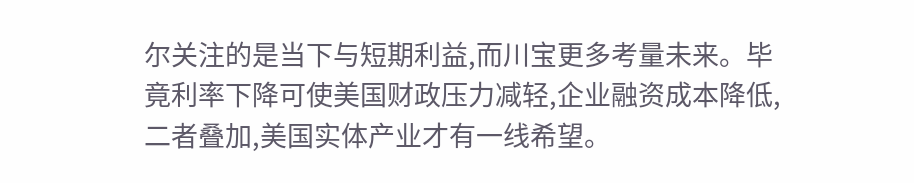尔关注的是当下与短期利益,而川宝更多考量未来。毕竟利率下降可使美国财政压力减轻,企业融资成本降低,二者叠加,美国实体产业才有一线希望。